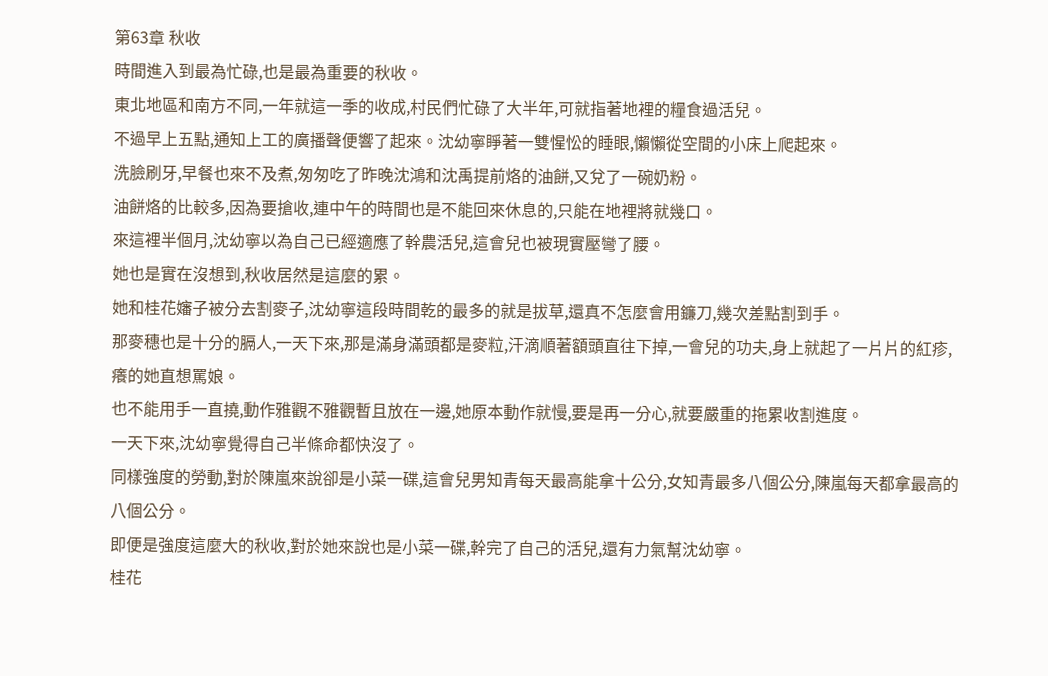第63章 秋收
時間進入到最為忙碌,也是最為重要的秋收。
東北地區和南方不同,一年就這一季的收成,村民們忙碌了大半年,可就指著地裡的糧食過活兒。
不過早上五點,通知上工的廣播聲便響了起來。沈幼寧睜著一雙惺忪的睡眼,懶懶從空間的小床上爬起來。
洗臉刷牙,早餐也來不及煮,匆匆吃了昨晚沈鴻和沈禹提前烙的油餅,又兌了一碗奶粉。
油餅烙的比較多,因為要搶收,連中午的時間也是不能回來休息的,只能在地裡將就幾口。
來這裡半個月,沈幼寧以為自己已經適應了幹農活兒,這會兒也被現實壓彎了腰。
她也是實在沒想到,秋收居然是這麼的累。
她和桂花嬸子被分去割麥子,沈幼寧這段時間乾的最多的就是拔草,還真不怎麼會用鐮刀,幾次差點割到手。
那麥穗也是十分的膈人,一天下來,那是滿身滿頭都是麥粒,汗滴順著額頭直往下掉,一會兒的功夫,身上就起了一片片的紅疹,癢的她直想罵娘。
也不能用手一直撓,動作雅觀不雅觀暫且放在一邊,她原本動作就慢,要是再一分心,就要嚴重的拖累收割進度。
一天下來,沈幼寧覺得自己半條命都快沒了。
同樣強度的勞動,對於陳嵐來說卻是小菜一碟,這會兒男知青每天最高能拿十公分,女知青最多八個公分,陳嵐每天都拿最高的八個公分。
即便是強度這麼大的秋收,對於她來說也是小菜一碟,幹完了自己的活兒,還有力氣幫沈幼寧。
桂花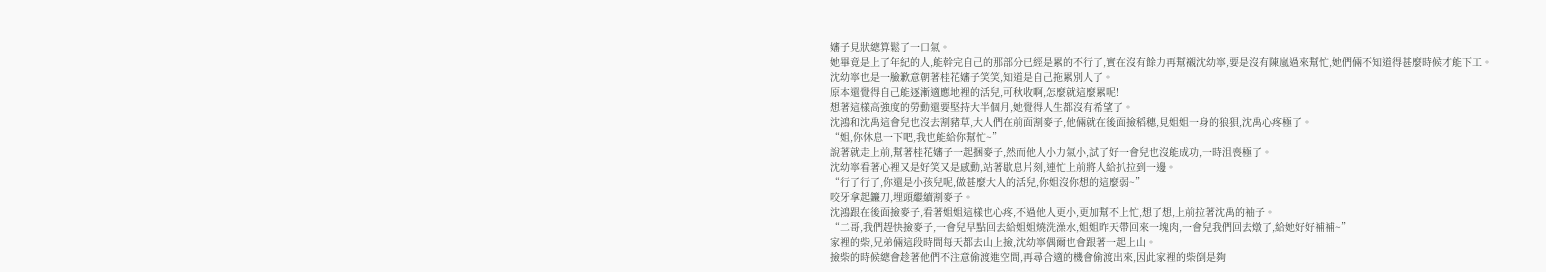嬸子見狀總算鬆了一口氣。
她畢竟是上了年紀的人,能幹完自己的那部分已經是累的不行了,實在沒有餘力再幫襯沈幼寧,要是沒有陳嵐過來幫忙,她們倆不知道得甚麼時候才能下工。
沈幼寧也是一臉歉意朝著桂花嬸子笑笑,知道是自己拖累別人了。
原本還覺得自己能逐漸適應地裡的活兒,可秋收啊,怎麼就這麼累呢!
想著這樣高強度的勞動還要堅持大半個月,她覺得人生都沒有希望了。
沈鴻和沈禹這會兒也沒去割豬草,大人們在前面割麥子,他倆就在後面撿稻穗,見姐姐一身的狼狽,沈禹心疼極了。
“姐,你休息一下吧,我也能給你幫忙~”
說著就走上前,幫著桂花嬸子一起捆麥子,然而他人小力氣小,試了好一會兒也沒能成功,一時沮喪極了。
沈幼寧看著心裡又是好笑又是感動,站著歇息片刻,連忙上前將人給扒拉到一邊。
“行了行了,你還是小孩兒呢,做甚麼大人的活兒,你姐沒你想的這麼弱~”
咬牙拿起鐮刀,埋頭繼續割麥子。
沈鴻跟在後面撿麥子,看著姐姐這樣也心疼,不過他人更小,更加幫不上忙,想了想,上前拉著沈禹的袖子。
“二哥,我們趕快撿麥子,一會兒早點回去給姐姐燒洗澡水,姐姐昨天帶回來一塊肉,一會兒我們回去燉了,給她好好補補~”
家裡的柴,兄弟倆這段時間每天都去山上撿,沈幼寧偶爾也會跟著一起上山。
撿柴的時候總會趁著他們不注意偷渡進空間,再尋合適的機會偷渡出來,因此家裡的柴倒是夠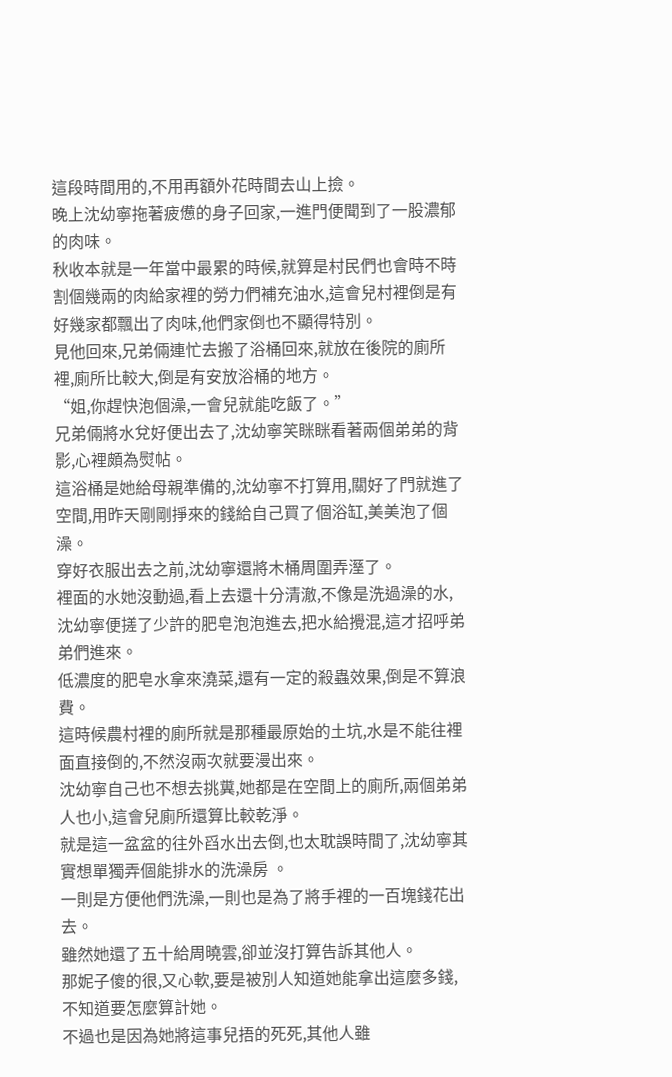這段時間用的,不用再額外花時間去山上撿。
晚上沈幼寧拖著疲憊的身子回家,一進門便聞到了一股濃郁的肉味。
秋收本就是一年當中最累的時候,就算是村民們也會時不時割個幾兩的肉給家裡的勞力們補充油水,這會兒村裡倒是有好幾家都飄出了肉味,他們家倒也不顯得特別。
見他回來,兄弟倆連忙去搬了浴桶回來,就放在後院的廁所裡,廁所比較大,倒是有安放浴桶的地方。
“姐,你趕快泡個澡,一會兒就能吃飯了。”
兄弟倆將水兌好便出去了,沈幼寧笑眯眯看著兩個弟弟的背影,心裡頗為熨帖。
這浴桶是她給母親準備的,沈幼寧不打算用,關好了門就進了空間,用昨天剛剛掙來的錢給自己買了個浴缸,美美泡了個澡。
穿好衣服出去之前,沈幼寧還將木桶周圍弄溼了。
裡面的水她沒動過,看上去還十分清澈,不像是洗過澡的水,沈幼寧便搓了少許的肥皂泡泡進去,把水給攪混,這才招呼弟弟們進來。
低濃度的肥皂水拿來澆菜,還有一定的殺蟲效果,倒是不算浪費。
這時候農村裡的廁所就是那種最原始的土坑,水是不能往裡面直接倒的,不然沒兩次就要漫出來。
沈幼寧自己也不想去挑糞,她都是在空間上的廁所,兩個弟弟人也小,這會兒廁所還算比較乾淨。
就是這一盆盆的往外舀水出去倒,也太耽誤時間了,沈幼寧其實想單獨弄個能排水的洗澡房 。
一則是方便他們洗澡,一則也是為了將手裡的一百塊錢花出去。
雖然她還了五十給周曉雲,卻並沒打算告訴其他人。
那妮子傻的很,又心軟,要是被別人知道她能拿出這麼多錢,不知道要怎麼算計她。
不過也是因為她將這事兒捂的死死,其他人雖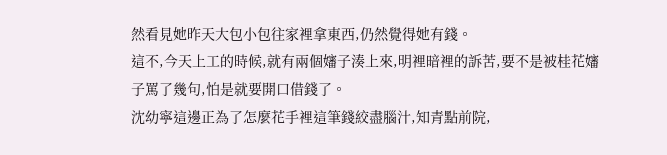然看見她昨天大包小包往家裡拿東西,仍然覺得她有錢。
這不,今天上工的時候,就有兩個嬸子湊上來,明裡暗裡的訴苦,要不是被桂花嬸子罵了幾句,怕是就要開口借錢了。
沈幼寧這邊正為了怎麼花手裡這筆錢絞盡腦汁,知青點前院,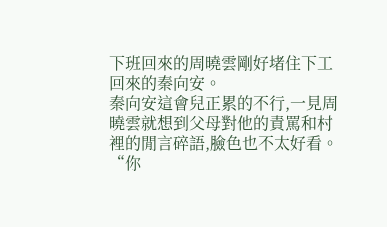下班回來的周曉雲剛好堵住下工回來的秦向安。
秦向安這會兒正累的不行,一見周曉雲就想到父母對他的責罵和村裡的閒言碎語,臉色也不太好看。
“你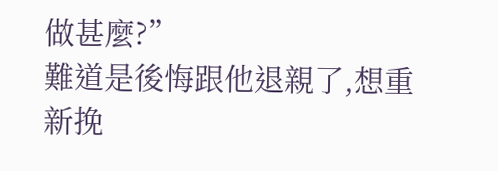做甚麼?”
難道是後悔跟他退親了,想重新挽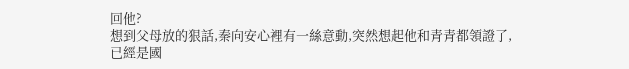回他?
想到父母放的狠話,秦向安心裡有一絲意動,突然想起他和青青都領證了,已經是國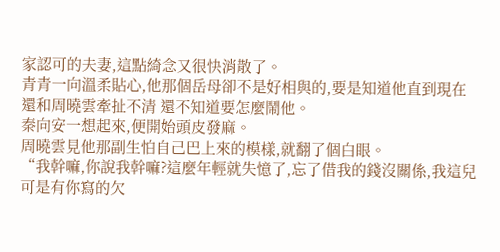家認可的夫妻,這點綺念又很快消散了。
青青一向溫柔貼心,他那個岳母卻不是好相與的,要是知道他直到現在還和周曉雲牽扯不清 還不知道要怎麼鬧他。
秦向安一想起來,便開始頭皮發麻。
周曉雲見他那副生怕自己巴上來的模樣,就翻了個白眼。
“我幹嘛,你說我幹嘛?這麼年輕就失憶了,忘了借我的錢沒關係,我這兒可是有你寫的欠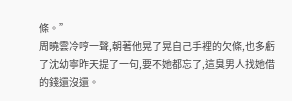條。”
周曉雲冷哼一聲,朝著他晃了晃自己手裡的欠條,也多虧了沈幼寧昨天提了一句,要不她都忘了,這臭男人找她借的錢還沒還。